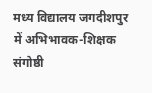मध्य विद्यालय जगदीशपुर में अभिभावक-शिक्षक संगोष्ठी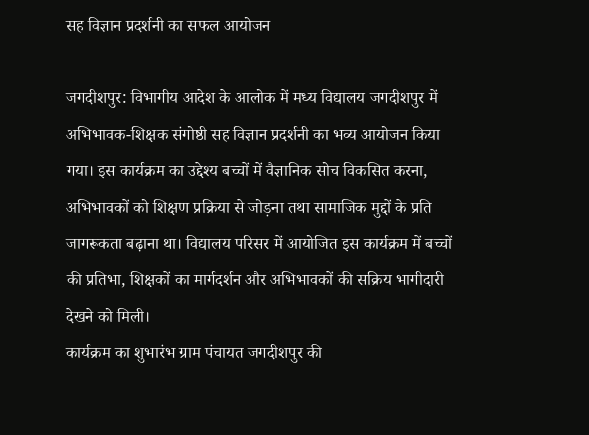सह विज्ञान प्रदर्शनी का सफल आयोजन

जगदीशपुर: विभागीय आदेश के आलोक में मध्य विद्यालय जगदीशपुर में अभिभावक-शिक्षक संगोष्ठी सह विज्ञान प्रदर्शनी का भव्य आयोजन किया गया। इस कार्यक्रम का उद्देश्य बच्चों में वैज्ञानिक सोच विकसित करना, अभिभावकों को शिक्षण प्रक्रिया से जोड़ना तथा सामाजिक मुद्दों के प्रति जागरूकता बढ़ाना था। विद्यालय परिसर में आयोजित इस कार्यक्रम में बच्चों की प्रतिभा, शिक्षकों का मार्गदर्शन और अभिभावकों की सक्रिय भागीदारी देखने को मिली।
कार्यक्रम का शुभारंभ ग्राम पंचायत जगदीशपुर की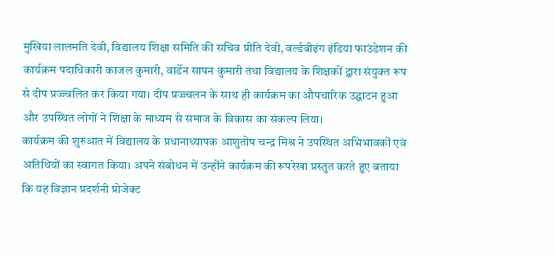मुखिया लालमति देवी, विद्यालय शिक्षा समिति की सचिव प्रीति देवी, वर्ल्डबीइंग इंडिया फाउंडेशन की कार्यक्रम पदाधिकारी काजल कुमारी, वार्डेन सापन कुमारी तथा विद्यालय के शिक्षकों द्वारा संयुक्त रूप से दीप प्रज्ज्वलित कर किया गया। दीप प्रज्ज्वलन के साथ ही कार्यक्रम का औपचारिक उद्घाटन हुआ और उपस्थित लोगों ने शिक्षा के माध्यम से समाज के विकास का संकल्प लिया।
कार्यक्रम की शुरुआत में विद्यालय के प्रधानाध्यापक आशुतोष चन्द्र मिश्र ने उपस्थित अभिभावकों एवं अतिथियों का स्वागत किया। अपने संबोधन में उन्होंने कार्यक्रम की रूपरेखा प्रस्तुत करते हुए बताया कि यह विज्ञान प्रदर्शनी प्रोजेक्ट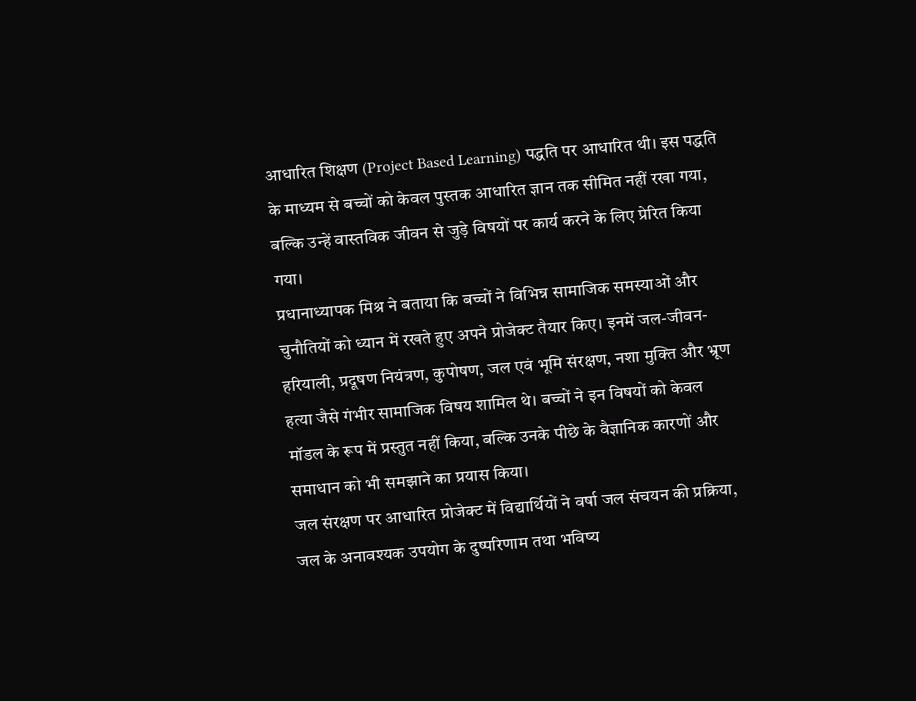आधारित शिक्षण (Project Based Learning) पद्धति पर आधारित थी। इस पद्धति के माध्यम से बच्चों को केवल पुस्तक आधारित ज्ञान तक सीमित नहीं रखा गया, बल्कि उन्हें वास्तविक जीवन से जुड़े विषयों पर कार्य करने के लिए प्रेरित किया गया।
प्रधानाध्यापक मिश्र ने बताया कि बच्चों ने विभिन्न सामाजिक समस्याओं और चुनौतियों को ध्यान में रखते हुए अपने प्रोजेक्ट तैयार किए। इनमें जल-जीवन-हरियाली, प्रदूषण नियंत्रण, कुपोषण, जल एवं भूमि संरक्षण, नशा मुक्ति और भ्रूण हत्या जैसे गंभीर सामाजिक विषय शामिल थे। बच्चों ने इन विषयों को केवल मॉडल के रूप में प्रस्तुत नहीं किया, बल्कि उनके पीछे के वैज्ञानिक कारणों और समाधान को भी समझाने का प्रयास किया।
जल संरक्षण पर आधारित प्रोजेक्ट में विद्यार्थियों ने वर्षा जल संचयन की प्रक्रिया, जल के अनावश्यक उपयोग के दुष्परिणाम तथा भविष्य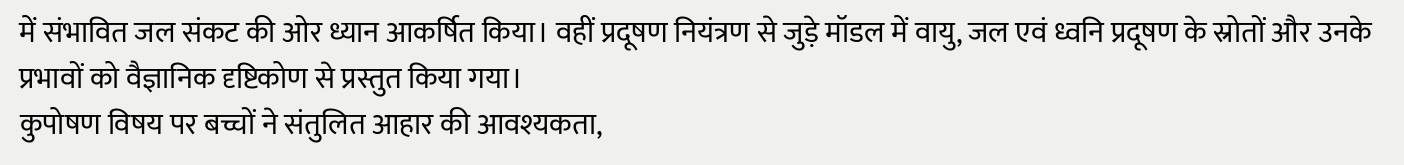में संभावित जल संकट की ओर ध्यान आकर्षित किया। वहीं प्रदूषण नियंत्रण से जुड़े मॉडल में वायु, जल एवं ध्वनि प्रदूषण के स्रोतों और उनके प्रभावों को वैज्ञानिक दृष्टिकोण से प्रस्तुत किया गया।
कुपोषण विषय पर बच्चों ने संतुलित आहार की आवश्यकता,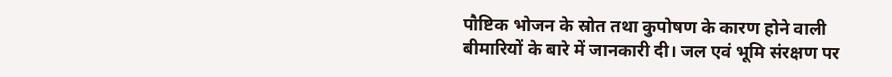पौष्टिक भोजन के स्रोत तथा कुपोषण के कारण होने वाली बीमारियों के बारे में जानकारी दी। जल एवं भूमि संरक्षण पर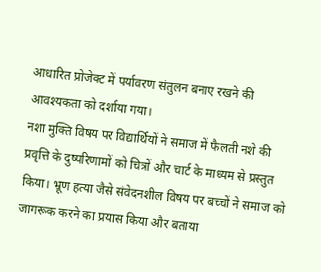आधारित प्रोजेक्ट में पर्यावरण संतुलन बनाए रखने की आवश्यकता को दर्शाया गया।
नशा मुक्ति विषय पर विद्यार्थियों ने समाज में फैलती नशे की प्रवृत्ति के दुष्परिणामों को चित्रों और चार्ट के माध्यम से प्रस्तुत किया। भ्रूण हत्या जैसे संवेदनशील विषय पर बच्चों ने समाज को जागरूक करने का प्रयास किया और बताया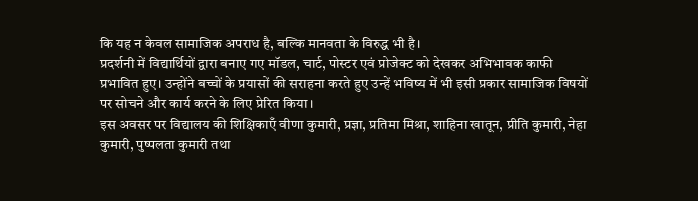कि यह न केवल सामाजिक अपराध है, बल्कि मानवता के विरुद्ध भी है।
प्रदर्शनी में विद्यार्थियों द्वारा बनाए गए मॉडल, चार्ट, पोस्टर एवं प्रोजेक्ट को देखकर अभिभावक काफी प्रभावित हुए। उन्होंने बच्चों के प्रयासों की सराहना करते हुए उन्हें भविष्य में भी इसी प्रकार सामाजिक विषयों पर सोचने और कार्य करने के लिए प्रेरित किया।
इस अवसर पर विद्यालय की शिक्षिकाएँ वीणा कुमारी, प्रज्ञा, प्रतिमा मिश्रा, शाहिना खातून, प्रीति कुमारी, नेहा कुमारी, पुष्पलता कुमारी तथा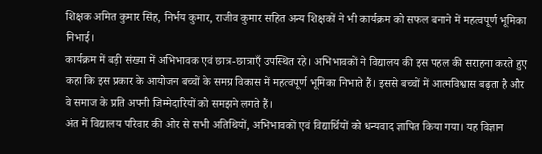शिक्षक अमित कुमार सिंह, निर्भय कुमार, राजीव कुमार सहित अन्य शिक्षकों ने भी कार्यक्रम को सफल बनाने में महत्वपूर्ण भूमिका निभाई।
कार्यक्रम में बड़ी संख्या में अभिभावक एवं छात्र-छात्राएँ उपस्थित रहे। अभिभावकों ने विद्यालय की इस पहल की सराहना करते हुए कहा कि इस प्रकार के आयोजन बच्चों के समग्र विकास में महत्वपूर्ण भूमिका निभाते हैं। इससे बच्चों में आत्मविश्वास बढ़ता है और वे समाज के प्रति अपनी जिम्मेदारियों को समझने लगते हैं।
अंत में विद्यालय परिवार की ओर से सभी अतिथियों, अभिभावकों एवं विद्यार्थियों को धन्यवाद ज्ञापित किया गया। यह विज्ञान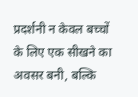प्रदर्शनी न केवल बच्चों के लिए एक सीखने का अवसर बनी, बल्कि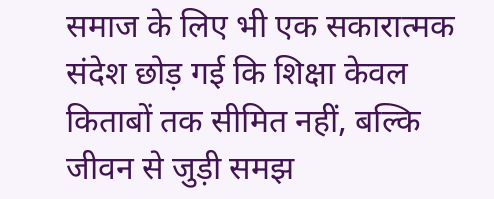समाज के लिए भी एक सकारात्मक संदेश छोड़ गई कि शिक्षा केवल किताबों तक सीमित नहीं, बल्कि जीवन से जुड़ी समझ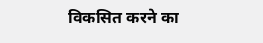विकसित करने का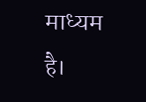माध्यम है।